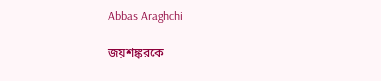Abbas Araghchi

জয়শঙ্করকে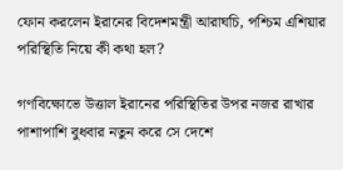ফোন করলেন ইরানের বিদেশমন্ত্রী আরাঘচি, পশ্চিম এশিয়ার পরিস্থিতি নিয়ে কী কথা হল?

গণবিক্ষোভে উত্তাল ইরানের পরিস্থিতির উপর নজর রাখার পাশাপাশি বুধবার নতুন করে সে দেশে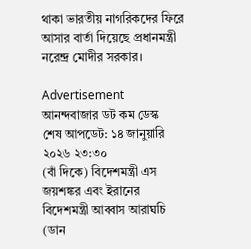থাকা ভারতীয় নাগরিকদের ফিরে আসার বার্তা দিয়েছে প্রধানমন্ত্রী নরেন্দ্র মোদীর সরকার।

Advertisement
আনন্দবাজার ডট কম ডেস্ক
শেষ আপডেট: ১৪ জানুয়ারি ২০২৬ ২৩:৩০
(বাঁ দিকে) বিদেশমন্ত্রী এস জয়শঙ্কর এবং ইরানের বিদেশমন্ত্রী আব্বাস আরাঘচি (ডান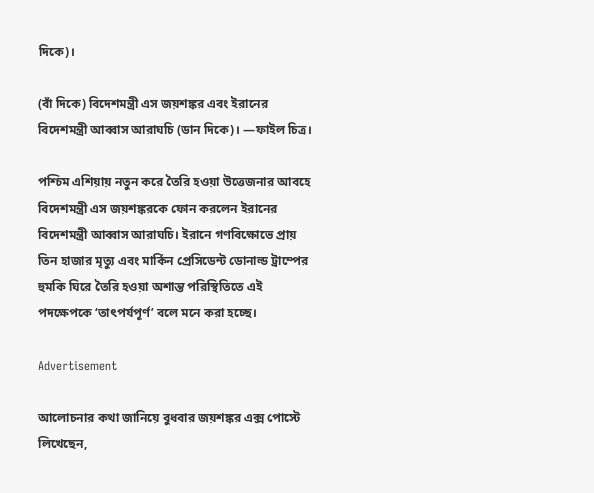দিকে)।

(বাঁ দিকে) বিদেশমন্ত্রী এস জয়শঙ্কর এবং ইরানের বিদেশমন্ত্রী আব্বাস আরাঘচি (ডান দিকে)। —ফাইল চিত্র।

পশ্চিম এশিয়ায় নতুন করে তৈরি হওয়া উত্তেজনার আবহে বিদেশমন্ত্রী এস জয়শঙ্করকে ফোন করলেন ইরানের বিদেশমন্ত্রী আব্বাস আরাঘচি। ইরানে গণবিক্ষোভে প্রায় তিন হাজার মৃত্যু এবং মার্কিন প্রেসিডেন্ট ডোনাল্ড ট্রাম্পের হুমকি ঘিরে তৈরি হওয়া অশান্ত পরিস্থিতিতে এই পদক্ষেপকে ‘তাৎপর্যপূর্ণ’ বলে মনে করা হচ্ছে।

Advertisement

আলোচনার কথা জানিয়ে বুধবার জয়শঙ্কর এক্স পোস্টে লিখেছেন,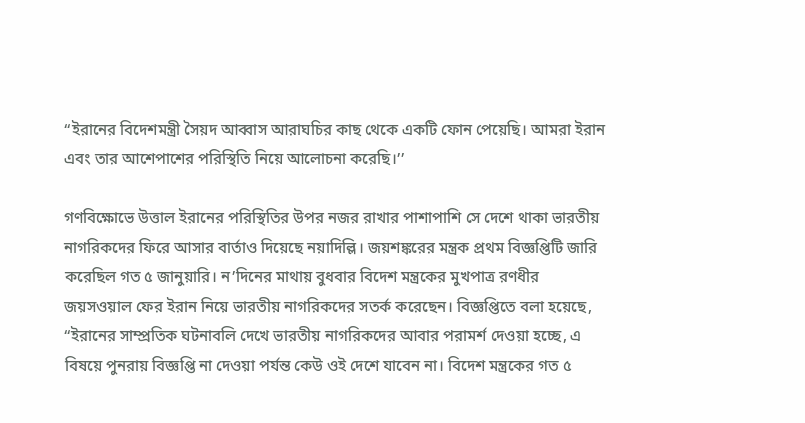‘‘ইরানের বিদেশমন্ত্রী সৈয়দ আব্বাস আরাঘচির কাছ থেকে একটি ফোন পেয়েছি। আমরা ইরান এবং তার আশেপাশের পরিস্থিতি নিয়ে আলোচনা করেছি।’’

গণবিক্ষোভে উত্তাল ইরানের পরিস্থিতির উপর নজর রাখার পাশাপাশি সে দেশে থাকা ভারতীয় নাগরিকদের ফিরে আসার বার্তাও দিয়েছে নয়াদিল্লি। জয়শঙ্করের মন্ত্রক প্রথম বিজ্ঞপ্তিটি জারি করেছিল গত ৫ জানুয়ারি। ন’দিনের মাথায় বুধবার বিদেশ মন্ত্রকের মুখপাত্র রণধীর জয়সওয়াল ফের ইরান নিয়ে ভারতীয় নাগরিকদের সতর্ক করেছেন। বিজ্ঞপ্তিতে বলা হয়েছে, ‘‘ইরানের সাম্প্রতিক ঘটনাবলি দেখে ভারতীয় নাগরিকদের আবার পরামর্শ দেওয়া হচ্ছে, এ বিষয়ে পুনরায় বিজ্ঞপ্তি না দেওয়া পর্যন্ত কেউ ওই দেশে যাবেন না। বিদেশ মন্ত্রকের গত ৫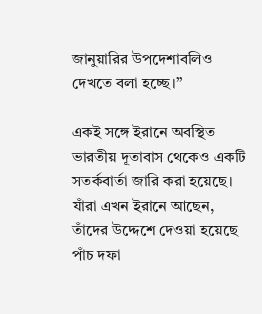জানুয়ারির উপদেশাবলিও দেখতে বলা হচ্ছে।’’

একই সঙ্গে ইরানে অবস্থিত ভারতীয় দূতাবাস থেকেও একটি সতর্কবার্তা জারি করা হয়েছে। যাঁরা এখন ইরানে আছেন, তাঁদের উদ্দেশে দেওয়া হয়েছে পাঁচ দফা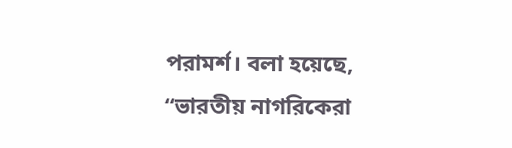পরামর্শ। বলা হয়েছে, ‘‘ভারতীয় নাগরিকেরা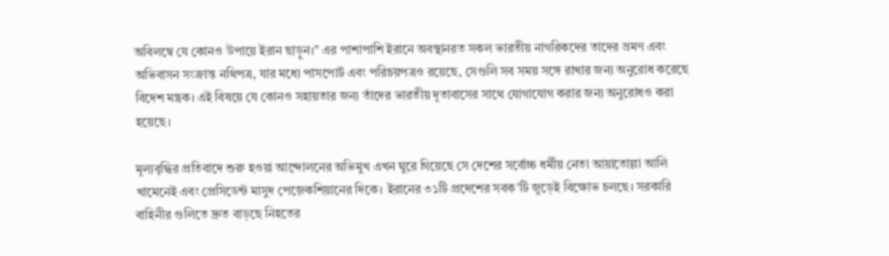অবিলম্বে যে কোনও উপায়ে ইরান ছাড়ুন।’’ এর পাশাপাশি ইরানে অবস্থানরত সকল ভারতীয় নাগরিকদের তাদের ভ্রমণ এবং অভিবাসন সংক্রান্ত নথিপত্র, যার মধ্যে পাসপোর্ট এবং পরিচয়পত্রও রয়েছে, সেগুলি সব সময় সঙ্গে রাখার জন্য অনুরোধ করেছে বিদেশ মন্ত্রক। এই বিষয়ে যে কোনও সহায়তার জন্য তাঁদের ভারতীয় দূতাবাসের সাথে যোগাযোগ করার জন্য অনুরোধও করা হয়েছে।

মূল্যবৃদ্ধির প্রতিবাদে শুরু হওয়া আন্দোলনের অভিমুখ এখন ঘুরে গিয়েছে সে দেশের সর্বোচ্চ ধর্মীয় নেতা আয়াতোল্লা আলি খামেনেই এবং প্রেসিডেন্ট মাসুদ পেজ়েকশিয়ানের দিকে। ইরানের ৩১টি প্রদেশের সবক’টি জুড়েই বিক্ষোভ চলছে। সরকারি বাহিনীর গুলিতে দ্রুত বাড়ছে নিহতের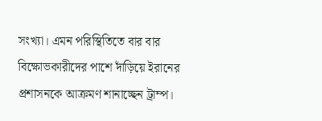সংখ্যা। এমন পরিস্থিতিতে বার বার বিক্ষোভকারীদের পাশে দাঁড়িয়ে ইরানের প্রশাসনকে আক্রমণ শানাচ্ছেন ট্রাম্প।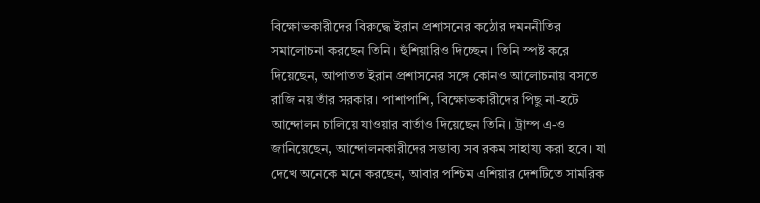বিক্ষোভকারীদের বিরুদ্ধে ইরান প্রশাসনের কঠোর দমননীতির সমালোচনা করছেন তিনি। হুঁশিয়ারিও দিচ্ছেন। তিনি স্পষ্ট করে দিয়েছেন, আপাতত ইরান প্রশাসনের সঙ্গে কোনও আলোচনায় বসতে রাজি নয় তাঁর সরকার। পাশাপাশি, বিক্ষোভকারীদের পিছু না-হটে আন্দোলন চালিয়ে যাওয়ার বার্তাও দিয়েছেন তিনি। ট্রাম্প এ-ও জানিয়েছেন, আন্দোলনকারীদের সম্ভাব্য সব রকম সাহায্য করা হবে। যা দেখে অনেকে মনে করছেন, আবার পশ্চিম এশিয়ার দেশটিতে সামরিক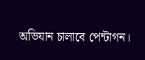অভিযান চালাবে পেন্টাগন।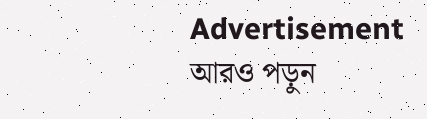Advertisement
আরও পড়ুন